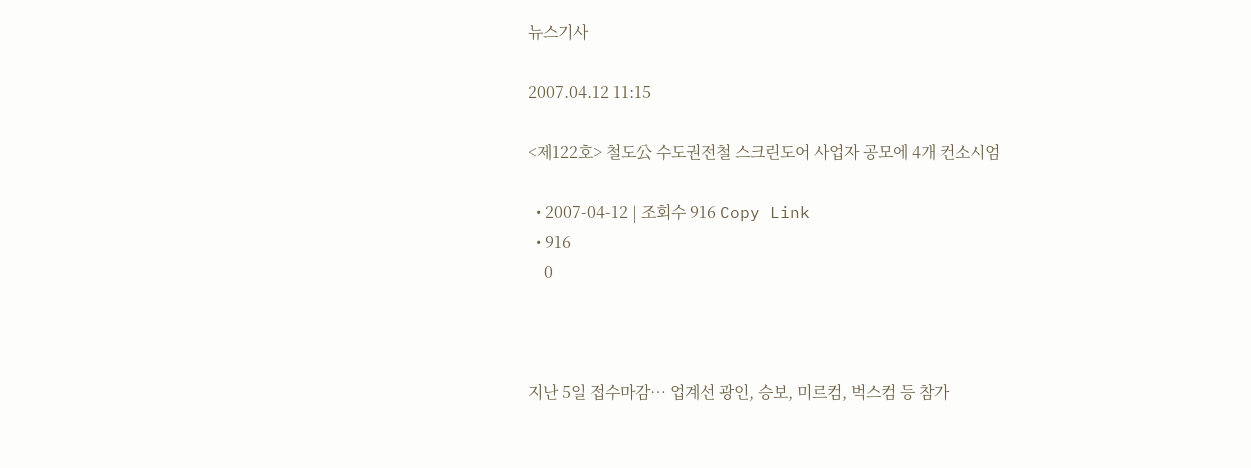뉴스기사

2007.04.12 11:15

<제122호> 철도公 수도권전철 스크린도어 사업자 공모에 4개 컨소시엄

  • 2007-04-12 | 조회수 916 Copy Link
  • 916
    0



지난 5일 접수마감… 업계선 광인, 승보, 미르컴, 벅스컴 등 참가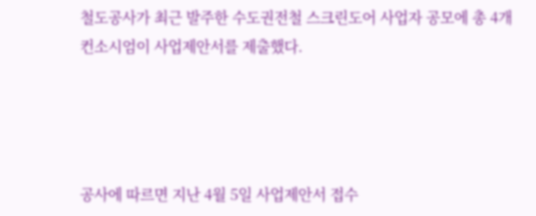철도공사가 최근 발주한 수도권전철 스크린도어 사업자 공모에 총 4개 컨소시엄이 사업제안서를 제출했다.




공사에 따르면 지난 4월 5일 사업제안서 접수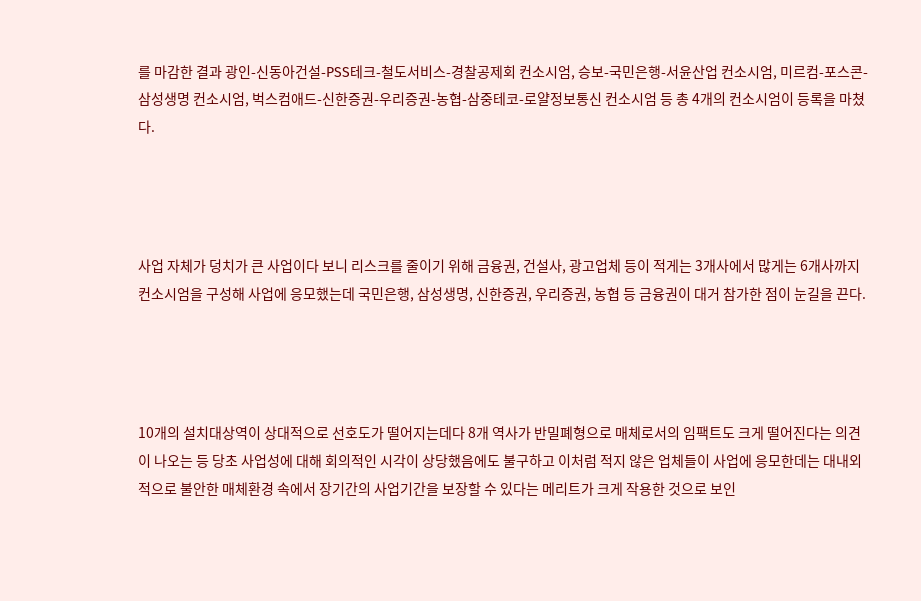를 마감한 결과 광인-신동아건설-PSS테크-철도서비스-경찰공제회 컨소시엄, 승보-국민은행-서윤산업 컨소시엄, 미르컴-포스콘-삼성생명 컨소시엄, 벅스컴애드-신한증권-우리증권-농협-삼중테코-로얄정보통신 컨소시엄 등 총 4개의 컨소시엄이 등록을 마쳤다.




사업 자체가 덩치가 큰 사업이다 보니 리스크를 줄이기 위해 금융권, 건설사, 광고업체 등이 적게는 3개사에서 많게는 6개사까지 컨소시엄을 구성해 사업에 응모했는데 국민은행, 삼성생명, 신한증권, 우리증권, 농협 등 금융권이 대거 참가한 점이 눈길을 끈다.




10개의 설치대상역이 상대적으로 선호도가 떨어지는데다 8개 역사가 반밀폐형으로 매체로서의 임팩트도 크게 떨어진다는 의견이 나오는 등 당초 사업성에 대해 회의적인 시각이 상당했음에도 불구하고 이처럼 적지 않은 업체들이 사업에 응모한데는 대내외적으로 불안한 매체환경 속에서 장기간의 사업기간을 보장할 수 있다는 메리트가 크게 작용한 것으로 보인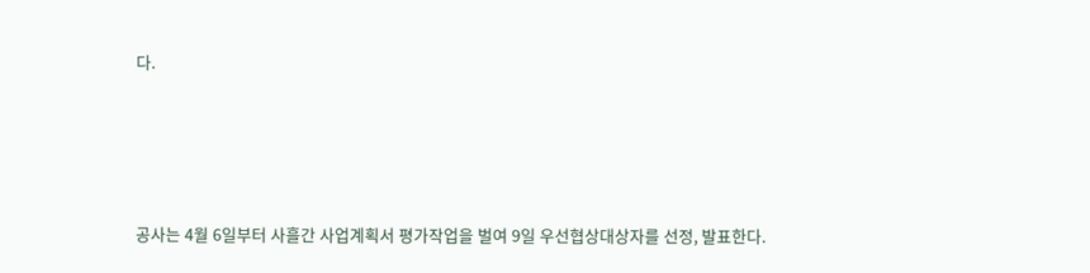다.




공사는 4월 6일부터 사흘간 사업계획서 평가작업을 벌여 9일 우선협상대상자를 선정, 발표한다.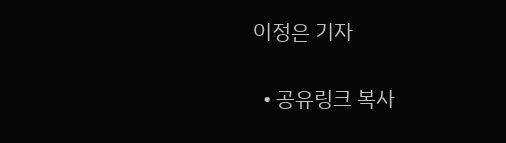이정은 기자

  • 공유링크 복사